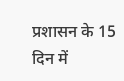प्रशासन के 15 दिन में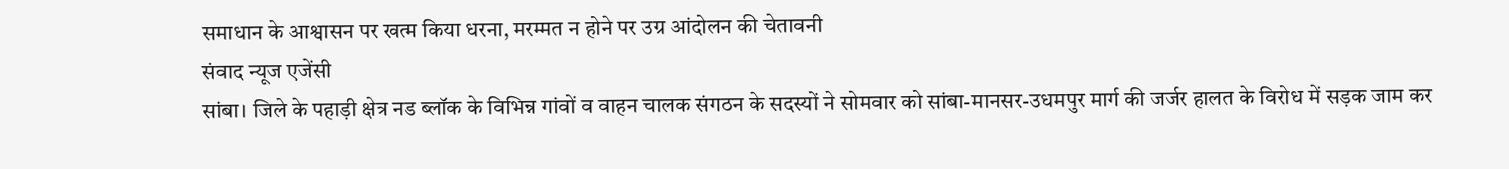समाधान के आश्वासन पर खत्म किया धरना, मरम्मत न होने पर उग्र आंदोलन की चेतावनी
संवाद न्यूज एजेंसी
सांबा। जिले के पहाड़ी क्षेत्र नड ब्लॉक के विभिन्न गांवों व वाहन चालक संगठन के सदस्यों ने सोमवार को सांबा-मानसर-उधमपुर मार्ग की जर्जर हालत के विरोध में सड़क जाम कर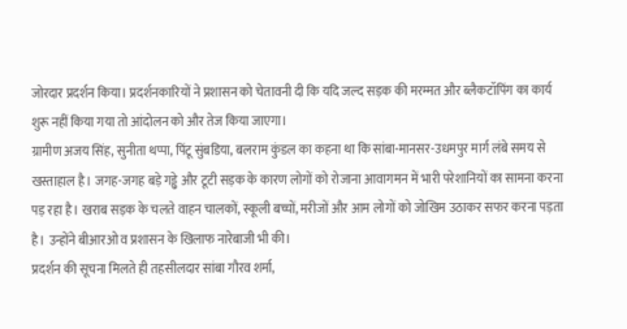जोरदार प्रदर्शन किया। प्रदर्शनकारियों ने प्रशासन को चेतावनी दी कि यदि जल्द सड़क की मरम्मत और ब्लैकटॉपिंग का कार्य शुरू नहीं किया गया तो आंदोलन को और तेज किया जाएगा।
ग्रामीण अजय सिंह, सुनीता थप्पा, पिंटू सुंबडिया, बलराम कुंडल का कहना था कि सांबा-मानसर-उधमपुर मार्ग लंबे समय से खस्ताहाल है। जगह-जगह बड़े गड्ढे और टूटी सड़क के कारण लोगों को रोजाना आवागमन में भारी परेशानियों का सामना करना पड़ रहा है। खराब सड़क के चलते वाहन चालकों, स्कूली बच्चों, मरीजों और आम लोगों को जोखिम उठाकर सफर करना पड़ता है। उन्होंने बीआरओ व प्रशासन के खिलाफ नारेबाजी भी की।
प्रदर्शन की सूचना मिलते ही तहसीलदार सांबा गौरव शर्मा,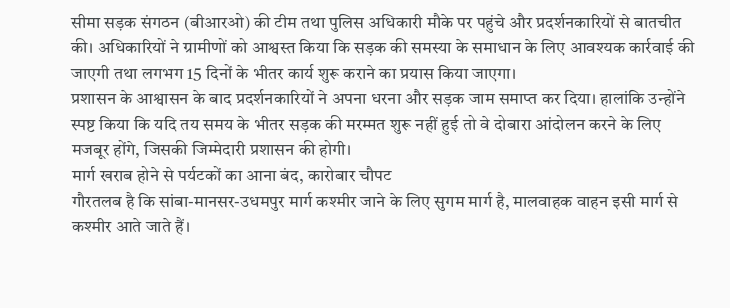सीमा सड़क संगठन (बीआरओ) की टीम तथा पुलिस अधिकारी मौके पर पहुंचे और प्रदर्शनकारियों से बातचीत की। अधिकारियों ने ग्रामीणों को आश्वस्त किया कि सड़क की समस्या के समाधान के लिए आवश्यक कार्रवाई की जाएगी तथा लगभग 15 दिनों के भीतर कार्य शुरू कराने का प्रयास किया जाएगा।
प्रशासन के आश्वासन के बाद प्रदर्शनकारियों ने अपना धरना और सड़क जाम समाप्त कर दिया। हालांकि उन्होंने स्पष्ट किया कि यदि तय समय के भीतर सड़क की मरम्मत शुरू नहीं हुई तो वे दोबारा आंदोलन करने के लिए मजबूर होंगे, जिसकी जिम्मेदारी प्रशासन की होगी।
मार्ग खराब होने से पर्यटकों का आना बंद, कारोबार चौपट
गौरतलब है कि सांबा-मानसर-उधमपुर मार्ग कश्मीर जाने के लिए सुगम मार्ग है, मालवाहक वाहन इसी मार्ग से कश्मीर आते जाते हैं।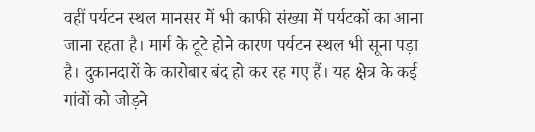वहीं पर्यटन स्थल मानसर में भी काफी संख्या में पर्यटकों का आना जाना रहता है। मार्ग के टूटे होने कारण पर्यटन स्थल भी सूना पड़ा है। दुकानदारों के कारोबार बंद हो कर रह गए हैं। यह क्षेत्र के कई गांवों को जोड़ने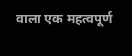वाला एक महत्वपूर्ण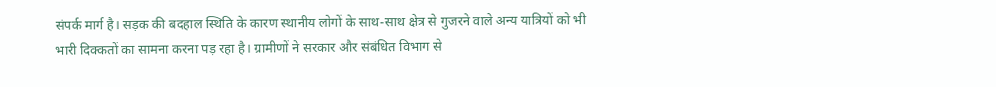संपर्क मार्ग है। सड़क की बदहाल स्थिति के कारण स्थानीय लोगों के साथ-साथ क्षेत्र से गुजरने वाले अन्य यात्रियों को भी भारी दिक्कतों का सामना करना पड़ रहा है। ग्रामीणों ने सरकार और संबंधित विभाग से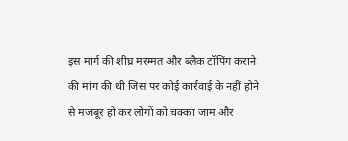इस मार्ग की शीघ्र मरम्मत और ब्लैक टॉपिंग कराने की मांग की थी जिस पर कोई कार्रवाई के नहीं होने से मजबूर हो कर लोगों को चक्का जाम और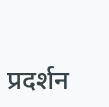प्रदर्शन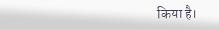किया है।